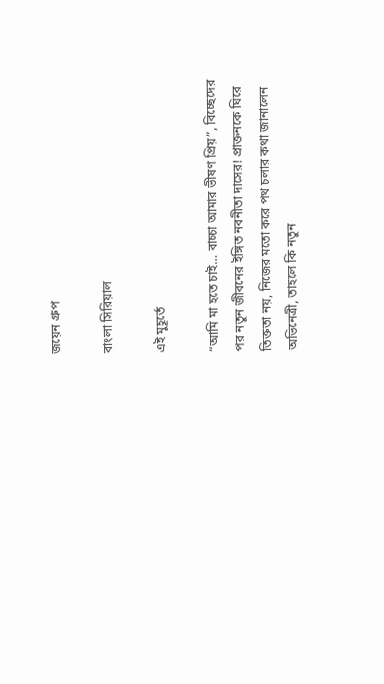জয়েন গ্রুপ

বাংলা সিরিয়াল

এই মুহূর্তে

“আমি মা হতে চাই… বাচ্চা আমার ভীষণ প্রিয়”, বিচ্ছেদের পর নতুন জীবনের ইঙ্গিত নবনীতা দাসের! প্রাক্তনকে ঘিরে তিক্ততা নয়, নিজের মতো করে পথ চলার কথা জানালেন অভিনেত্রী, তাহলে কি নতুন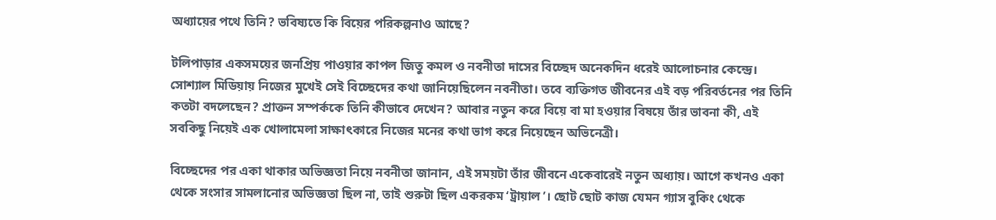অধ্যায়ের পথে তিনি? ভবিষ্যতে কি বিয়ের পরিকল্পনাও আছে?

টলিপাড়ার একসময়ের জনপ্রিয় পাওয়ার কাপল জিতু কমল ও নবনীতা দাসের বিচ্ছেদ অনেকদিন ধরেই আলোচনার কেন্দ্রে। সোশ্যাল মিডিয়ায় নিজের মুখেই সেই বিচ্ছেদের কথা জানিয়েছিলেন নবনীতা। তবে ব্যক্তিগত জীবনের এই বড় পরিবর্তনের পর তিনি কতটা বদলেছেন? প্রাক্তন সম্পর্ককে তিনি কীভাবে দেখেন? আবার নতুন করে বিয়ে বা মা হওয়ার বিষয়ে তাঁর ভাবনা কী, এই সবকিছু নিয়েই এক খোলামেলা সাক্ষাৎকারে নিজের মনের কথা ভাগ করে নিয়েছেন অভিনেত্রী।

বিচ্ছেদের পর একা থাকার অভিজ্ঞতা নিয়ে নবনীতা জানান, এই সময়টা তাঁর জীবনে একেবারেই নতুন অধ্যায়। আগে কখনও একা থেকে সংসার সামলানোর অভিজ্ঞতা ছিল না, তাই শুরুটা ছিল একরকম ‘ট্রায়াল’। ছোট ছোট কাজ যেমন গ্যাস বুকিং থেকে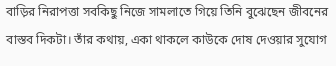বাড়ির নিরাপত্তা সবকিছু নিজে সামলাতে গিয়ে তিনি বুঝেছেন জীবনের বাস্তব দিকটা। তাঁর কথায়, একা থাকলে কাউকে দোষ দেওয়ার সুযোগ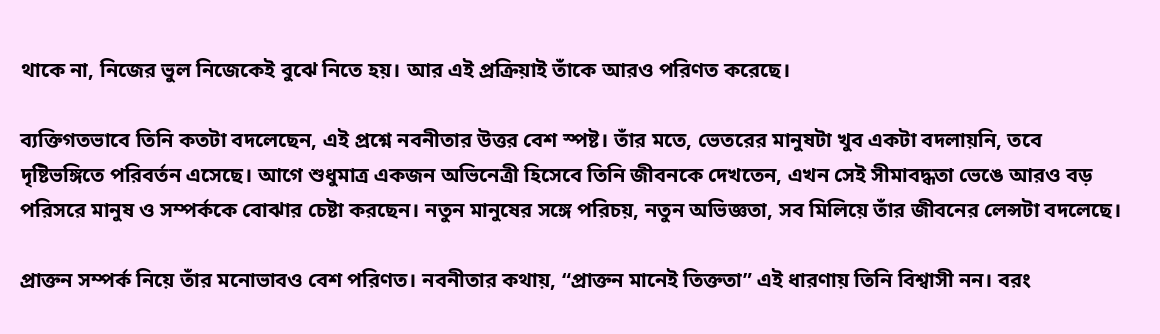থাকে না, নিজের ভুল নিজেকেই বুঝে নিতে হয়। আর এই প্রক্রিয়াই তাঁকে আরও পরিণত করেছে।

ব্যক্তিগতভাবে তিনি কতটা বদলেছেন, এই প্রশ্নে নবনীতার উত্তর বেশ স্পষ্ট। তাঁর মতে, ভেতরের মানুষটা খুব একটা বদলায়নি, তবে দৃষ্টিভঙ্গিতে পরিবর্তন এসেছে। আগে শুধুমাত্র একজন অভিনেত্রী হিসেবে তিনি জীবনকে দেখতেন, এখন সেই সীমাবদ্ধতা ভেঙে আরও বড় পরিসরে মানুষ ও সম্পর্ককে বোঝার চেষ্টা করছেন। নতুন মানুষের সঙ্গে পরিচয়, নতুন অভিজ্ঞতা, সব মিলিয়ে তাঁর জীবনের লেন্সটা বদলেছে।

প্রাক্তন সম্পর্ক নিয়ে তাঁর মনোভাবও বেশ পরিণত। নবনীতার কথায়, “প্রাক্তন মানেই তিক্ততা” এই ধারণায় তিনি বিশ্বাসী নন। বরং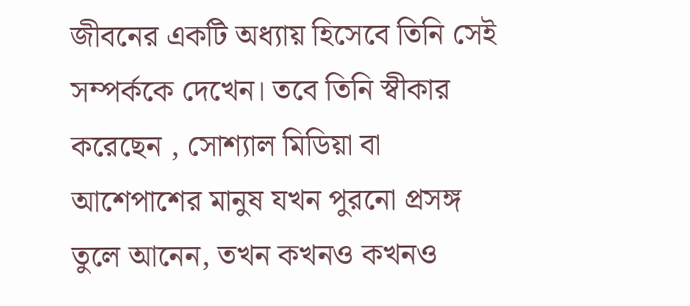জীবনের একটি অধ্যায় হিসেবে তিনি সেই সম্পর্ককে দেখেন। তবে তিনি স্বীকার করেছেন , সোশ্যাল মিডিয়া বা আশেপাশের মানুষ যখন পুরনো প্রসঙ্গ তুলে আনেন, তখন কখনও কখনও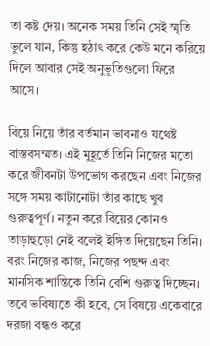তা কষ্ট দেয়। অনেক সময় তিনি সেই স্মৃতি ভুলে যান, কিন্তু হঠাৎ করে কেউ মনে করিয়ে দিলে আবার সেই অনুভূতিগুলো ফিরে আসে।

বিয়ে নিয়ে তাঁর বর্তমান ভাবনাও যথেষ্ট বাস্তবসম্মত। এই মুহূর্তে তিনি নিজের মতো করে জীবনটা উপভোগ করছেন এবং নিজের সঙ্গে সময় কাটানোটা তাঁর কাছে খুব গুরুত্বপূর্ণ। নতুন করে বিয়ের কোনও তাড়াহুড়ো নেই বলেই ইঙ্গিত দিয়েছেন তিনি। বরং নিজের কাজ, নিজের পছন্দ এবং মানসিক শান্তিকে তিনি বেশি গুরুত্ব দিচ্ছেন। তবে ভবিষ্যতে কী হবে, সে বিষয়ে একেবারে দরজা বন্ধও করে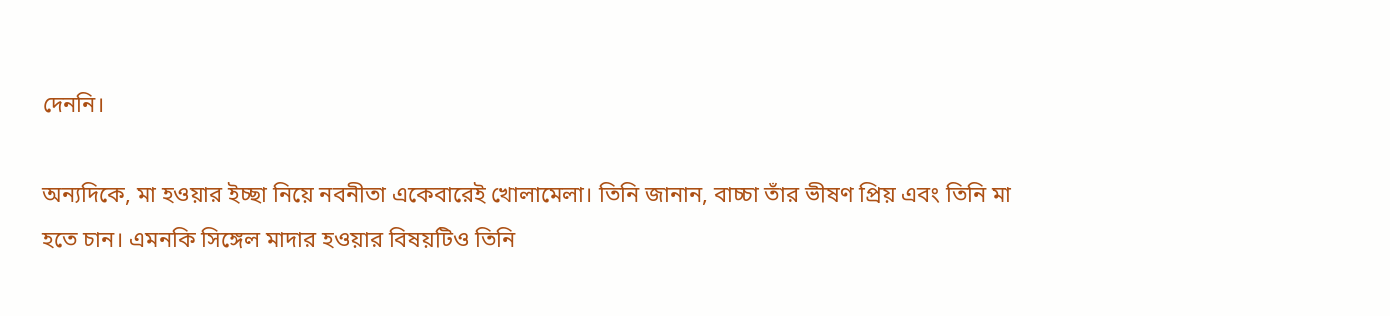দেননি।

অন্যদিকে, মা হওয়ার ইচ্ছা নিয়ে নবনীতা একেবারেই খোলামেলা। তিনি জানান, বাচ্চা তাঁর ভীষণ প্রিয় এবং তিনি মা হতে চান। এমনকি সিঙ্গেল মাদার হওয়ার বিষয়টিও তিনি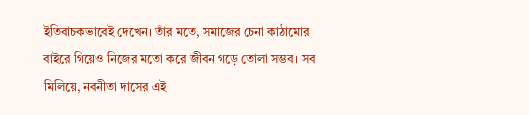ইতিবাচকভাবেই দেখেন। তাঁর মতে, সমাজের চেনা কাঠামোর বাইরে গিয়েও নিজের মতো করে জীবন গড়ে তোলা সম্ভব। সব মিলিয়ে, নবনীতা দাসের এই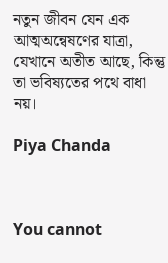নতুন জীবন যেন এক আত্মঅন্বেষণের যাত্রা, যেখানে অতীত আছে, কিন্তু তা ভবিষ্যতের পথে বাধা নয়।

Piya Chanda



You cannot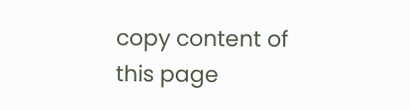copy content of this page